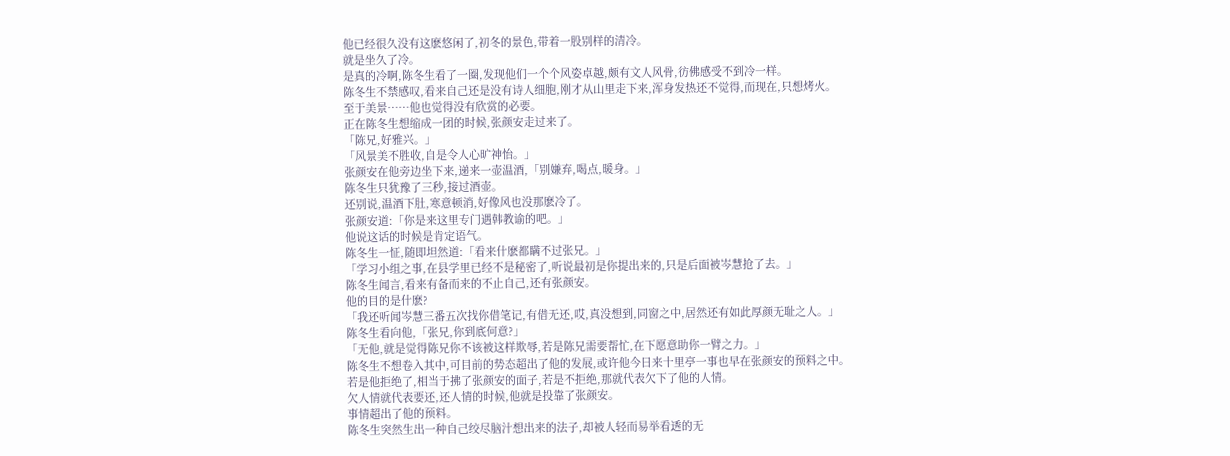他已经很久没有这麽悠闲了,初冬的景色,带着一股别样的清冷。
就是坐久了冷。
是真的冷啊,陈冬生看了一圈,发现他们一个个风姿卓越,颇有文人风骨,彷佛感受不到冷一样。
陈冬生不禁感叹,看来自己还是没有诗人细胞,刚才从山里走下来,浑身发热还不觉得,而现在,只想烤火。
至于美景……他也觉得没有欣赏的必要。
正在陈冬生想缩成一团的时候,张颜安走过来了。
「陈兄,好雅兴。」
「风景美不胜收,自是令人心旷神怡。」
张颜安在他旁边坐下来,递来一壶温酒,「别嫌弃,喝点,暖身。」
陈冬生只犹豫了三秒,接过酒壶。
还别说,温酒下肚,寒意顿消,好像风也没那麽冷了。
张颜安道:「你是来这里专门遇韩教谕的吧。」
他说这话的时候是肯定语气。
陈冬生一怔,随即坦然道:「看来什麽都瞒不过张兄。」
「学习小组之事,在县学里已经不是秘密了,听说最初是你提出来的,只是后面被岑慧抢了去。」
陈冬生闻言,看来有备而来的不止自己,还有张颜安。
他的目的是什麽?
「我还听闻岑慧三番五次找你借笔记,有借无还,哎,真没想到,同窗之中,居然还有如此厚颜无耻之人。」
陈冬生看向他,「张兄,你到底何意?」
「无他,就是觉得陈兄你不该被这样欺辱,若是陈兄需要帮忙,在下愿意助你一臂之力。」
陈冬生不想卷入其中,可目前的势态超出了他的发展,或许他今日来十里亭一事也早在张颜安的预料之中。
若是他拒绝了,相当于拂了张颜安的面子,若是不拒绝,那就代表欠下了他的人情。
欠人情就代表要还,还人情的时候,他就是投靠了张颜安。
事情超出了他的预料。
陈冬生突然生出一种自己绞尽脑汁想出来的法子,却被人轻而易举看透的无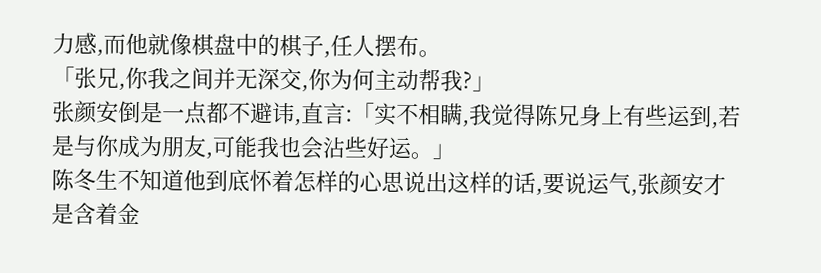力感,而他就像棋盘中的棋子,任人摆布。
「张兄,你我之间并无深交,你为何主动帮我?」
张颜安倒是一点都不避讳,直言:「实不相瞒,我觉得陈兄身上有些运到,若是与你成为朋友,可能我也会沾些好运。」
陈冬生不知道他到底怀着怎样的心思说出这样的话,要说运气,张颜安才是含着金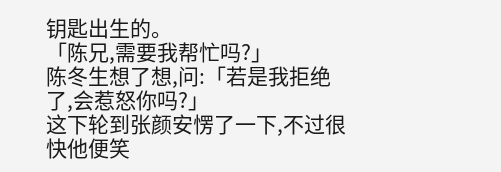钥匙出生的。
「陈兄,需要我帮忙吗?」
陈冬生想了想,问:「若是我拒绝了,会惹怒你吗?」
这下轮到张颜安愣了一下,不过很快他便笑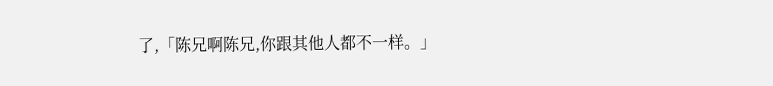了,「陈兄啊陈兄,你跟其他人都不一样。」